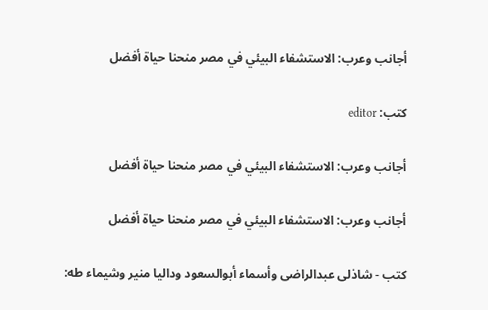أجانب وعرب: الاستشفاء البيئي في مصر منحنا حياة أفضل

كتب: editor

أجانب وعرب: الاستشفاء البيئي في مصر منحنا حياة أفضل

أجانب وعرب: الاستشفاء البيئي في مصر منحنا حياة أفضل

كتب - شاذلى عبدالراضى وأسماء أبوالسعود وداليا منير وشيماء طه: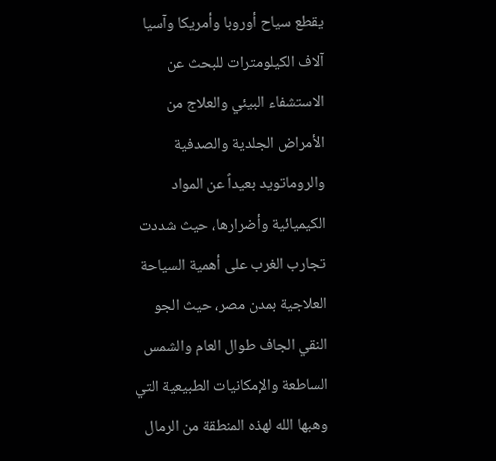يقطع سياح أوروبا وأمريكا وآسيا آلاف الكيلومترات للبحث عن الاستشفاء البيئي والعلاج من الأمراض الجلدية والصدفية والروماتويد بعيداً عن المواد الكيميائية وأضرارها، حيث شددت تجارب الغرب على أهمية السياحة العلاجية بمدن مصر، حيث الجو النقي الجاف طوال العام والشمس الساطعة والإمكانيات الطبيعية التي وهبها الله لهذه المنطقة من الرمال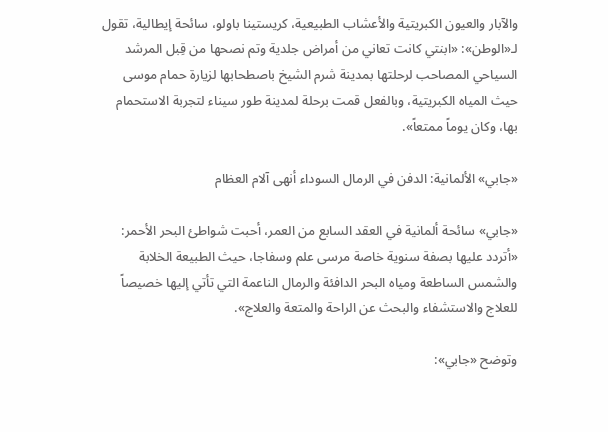والآبار والعيون الكبريتية والأعشاب الطبيعية، كريستينا باولو، سائحة إيطالية، تقول لـ«الوطن»: «ابنتي كانت تعاني من أمراض جلدية وتم نصحها من قِبل المرشد السياحي المصاحب لرحلتها بمدينة شرم الشيخ باصطحابها لزيارة حمام موسى حيث المياه الكبريتية، وبالفعل قمت برحلة لمدينة طور سيناء لتجربة الاستحمام بها، وكان يوماً ممتعاً».

«جابي» الألمانية: الدفن في الرمال السوداء أنهى آلام العظام

«جابي» سائحة ألمانية في العقد السابع من العمر، أحبت شواطئ البحر الأحمر: «أتردد عليها بصفة سنوية خاصة مرسى علم وسفاجا، حيث الطبيعة الخلابة والشمس الساطعة ومياه البحر الدافئة والرمال الناعمة التي تأتي إليها خصيصاً للعلاج والاستشفاء والبحث عن الراحة والمتعة والعلاج».

وتوضح «جابي»: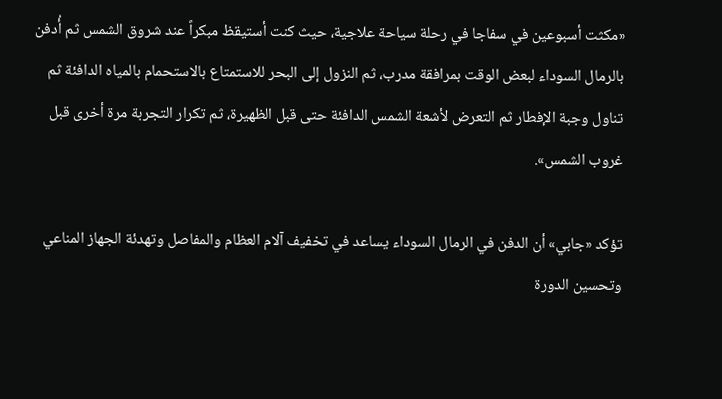«مكثت أسبوعين في سفاجا في رحلة سياحة علاجية، حيث كنت أستيقظ مبكراً عند شروق الشمس ثم أُدفن بالرمال السوداء لبعض الوقت بمرافقة مدرب، ثم النزول إلى البحر للاستمتاع بالاستحمام بالمياه الدافئة ثم تناول وجبة الإفطار ثم التعرض لأشعة الشمس الدافئة حتى قبل الظهيرة، ثم تكرار التجربة مرة أخرى قبل غروب الشمس».

تؤكد «جابي» أن الدفن في الرمال السوداء يساعد في تخفيف آلام العظام والمفاصل وتهدئة الجهاز المناعي وتحسين الدورة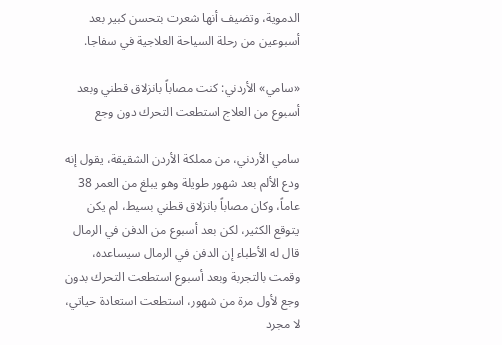الدموية، وتضيف أنها شعرت بتحسن كبير بعد أسبوعين من رحلة السياحة العلاجية في سفاجا.

«سامي» الأردني: كنت مصاباً بانزلاق قطني وبعد أسبوع من العلاج استطعت التحرك دون وجع

سامي الأردني، من مملكة الأردن الشقيقة، يقول إنه ودع الألم بعد شهور طويلة وهو يبلغ من العمر 38 عاماً، وكان مصاباً بانزلاق قطني بسيط، لم يكن يتوقع الكثير، لكن بعد أسبوع من الدفن في الرمال قال له الأطباء إن الدفن في الرمال سيساعده، وقمت بالتجربة وبعد أسبوع استطعت التحرك بدون وجع لأول مرة من شهور، استطعت استعادة حياتي، لا مجرد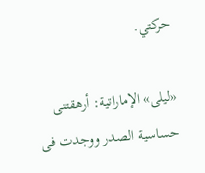حركتي.

«ليلى» الإماراتية: أرهقتنى حساسية الصدر ووجدت فى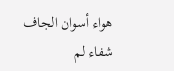هواء أسوان الجاف شفاء لم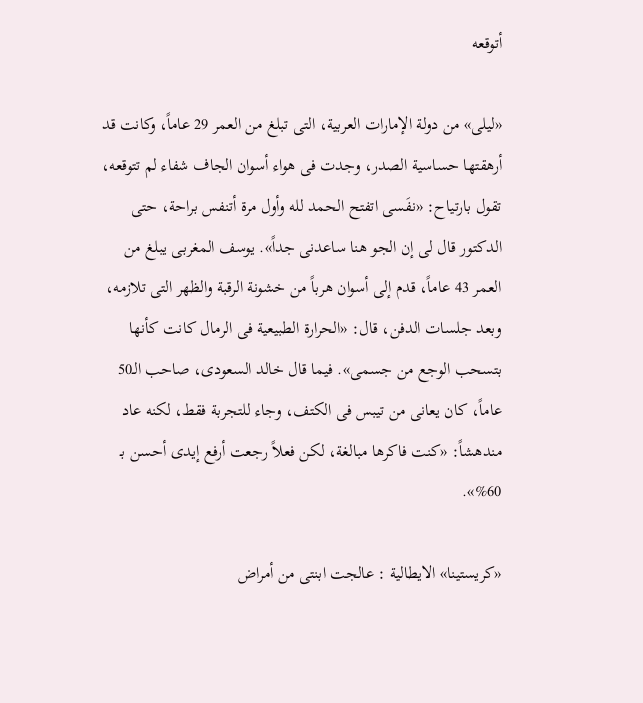أتوقعه

«ليلى» من دولة الإمارات العربية، التى تبلغ من العمر 29 عاماً، وكانت قد أرهقتها حساسية الصدر، وجدت فى هواء أسوان الجاف شفاء لم تتوقعه، تقول بارتياح: «نفَسى اتفتح الحمد لله وأول مرة أتنفس براحة، حتى الدكتور قال لى إن الجو هنا ساعدنى جداً». يوسف المغربى يبلغ من العمر 43 عاماً، قدم إلى أسوان هرباً من خشونة الرقبة والظهر التى تلازمه، وبعد جلسات الدفن، قال: «الحرارة الطبيعية فى الرمال كانت كأنها بتسحب الوجع من جسمى». فيما قال خالد السعودى، صاحب الـ50 عاماً، كان يعانى من تيبس فى الكتف، وجاء للتجربة فقط، لكنه عاد مندهشاً: «كنت فاكرها مبالغة، لكن فعلاً رجعت أرفع إيدى أحسن بـ 60%».

«كريستينا» الايطالية : عالجت ابنتى من أمراض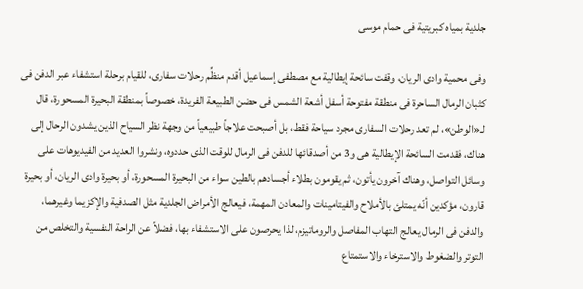جلدية بمياه كبريتية فى حمام موسى

وفى محمية وادى الريان، وقفت سائحة إيطالية مع مصطفى إسماعيل أقدم منظِّم رحلات سفارى، للقيام برحلة استشفاء عبر الدفن فى كثبان الرمال الساحرة فى منطقة مفتوحة أسفل أشعة الشمس فى حضن الطبيعة الفريدة، خصوصاً بمنطقة البحيرة المسحورة، قال لـ«الوطن»، لم تعد رحلات السفارى مجرد سياحة فقط، بل أصبحت علاجاً طبيعياً من وجهة نظر السياح الذين يشدون الرحال إلى هناك، فقدمت السائحة الإيطالية هى و3 من أصدقائها للدفن فى الرمال للوقت الذى حددوه، ونشروا العديد من الفيديوهات على وسائل التواصل، وهناك آخرون يأتون، ثم يقومون بطلاء أجسادهم بالطين سواء من البحيرة المسحورة، أو بحيرة وادى الريان، أو بحيرة قارون، مؤكدين أنّه يمتلئ بالأملاح والفيتامينات والمعادن المهمة، فيعالج الأمراض الجلدية مثل الصدفية والإكزيما وغيرهما، والدفن فى الرمال يعالج التهاب المفاصل والروماتيزم، لذا يحرصون على الاستشفاء بها، فضلاً عن الراحة النفسية والتخلص من التوتر والضغوط والاسترخاء والاستمتاع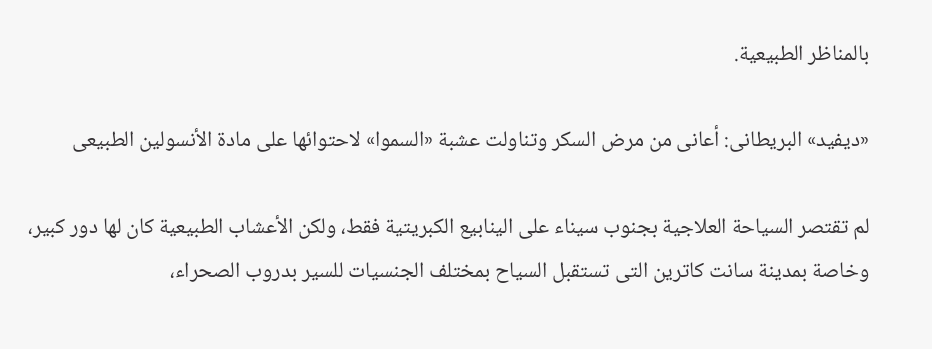بالمناظر الطبيعية.

«ديفيد» البريطانى: أعانى من مرض السكر وتناولت عشبة «السموا» لاحتوائها على مادة الأنسولين الطبيعى

لم تقتصر السياحة العلاجية بجنوب سيناء على الينابيع الكبريتية فقط، ولكن الأعشاب الطبيعية كان لها دور كبير، وخاصة بمدينة سانت كاترين التى تستقبل السياح بمختلف الجنسيات للسير بدروب الصحراء،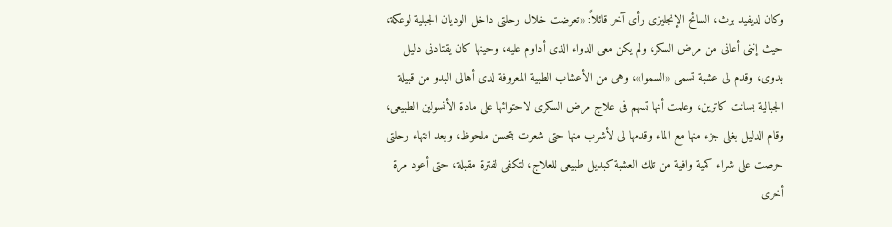وكان لديفيد برث، السائح الإنجليزى رأى آخر قائلاً: «تعرضت خلال رحلتى داخل الوديان الجبلية لوعكة، حيث إننى أعانى من مرض السكر، ولم يكن معى الدواء الذى أداوم عليه، وحينها كان يقتادنى دليل بدوى، وقدم لى عشبة تسمى «السموا»، وهى من الأعشاب الطبية المعروفة لدى أهالى البدو من قبيلة الجبالية بسانت كاترين، وعلمت أنها تسهم فى علاج مرض السكرى لاحتوائها على مادة الأنسولين الطبيعى، وقام الدليل بغلى جزء منها مع الماء وقدمها لى لأشرب منها حتى شعرت بتحسن ملحوظ، وبعد انتهاء رحلتى حرصت على شراء كمية وافية من تلك العشبة كبديل طبيعى للعلاج، لتكفى لفترة مقبلة، حتى أعود مرة أخرى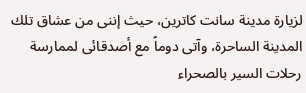لزيارة مدينة سانت كاترين، حيث إننى من عشاق تلك المدينة الساحرة، وآتى دوماً مع أصدقائى لممارسة رحلات السير بالصحراء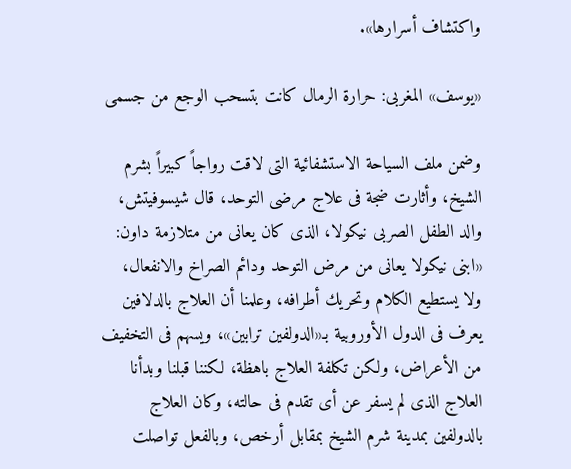واكتشاف أسرارها».

«يوسف» المغربى: حرارة الرمال كانت بتسحب الوجع من جسمى

وضمن ملف السياحة الاستشفائية التى لاقت رواجاً كبيراً بشرم الشيخ، وأثارت ضجة فى علاج مرضى التوحد، قال شيسوفيتش، والد الطفل الصربى نيكولا، الذى كان يعانى من متلازمة داون: «ابنى نيكولا يعانى من مرض التوحد ودائم الصراخ والانفعال، ولا يستطيع الكلام وتحريك أطرافه، وعلمنا أن العلاج بالدلافين يعرف فى الدول الأوروبية بـ«الدولفين ترابين»، ويسهم فى التخفيف من الأعراض، ولكن تكلفة العلاج باهظة، لكننا قبلنا وبدأنا العلاج الذى لم يسفر عن أى تقدم فى حالته، وكان العلاج بالدولفين بمدينة شرم الشيخ بمقابل أرخص، وبالفعل تواصلت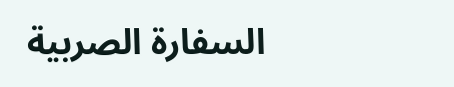السفارة الصربية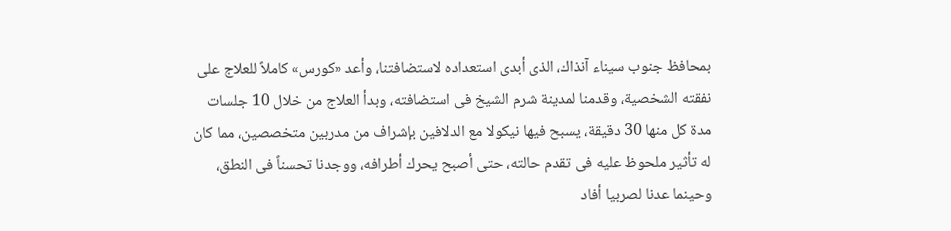بمحافظ جنوب سيناء آنذاك، الذى أبدى استعداده لاستضافتنا، وأعد «كورس» كاملاً للعلاج على نفقته الشخصية، وقدمنا لمدينة شرم الشيخ فى استضافته، وبدأ العلاج من خلال 10 جلسات مدة كل منها 30 دقيقة، يسبح فيها نيكولا مع الدلافين بإشراف من مدربين متخصصين، مما كان له تأثير ملحوظ عليه فى تقدم حالته، حتى أصبح يحرك أطرافه، ووجدنا تحسناً فى النطق، وحينما عدنا لصربيا أفاد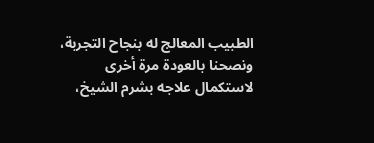الطبيب المعالج له بنجاح التجربة، ونصحنا بالعودة مرة أخرى لاستكمال علاجه بشرم الشيخ،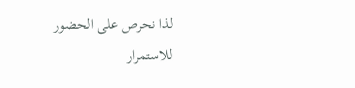لذا نحرص على الحضور للاستمرار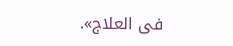فى العلاج».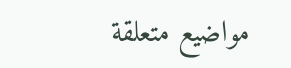مواضيع متعلقة